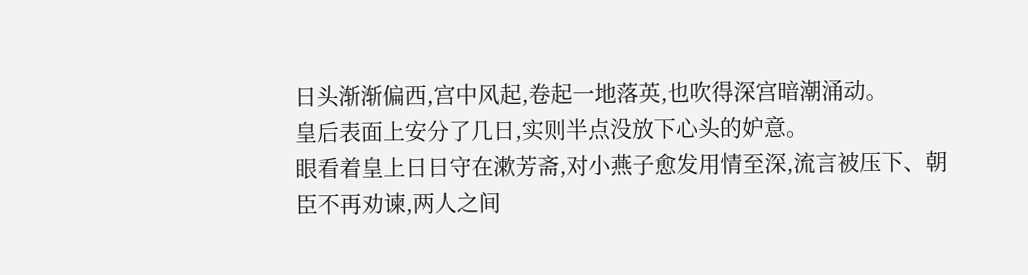日头渐渐偏西,宫中风起,卷起一地落英,也吹得深宫暗潮涌动。
皇后表面上安分了几日,实则半点没放下心头的妒意。
眼看着皇上日日守在漱芳斋,对小燕子愈发用情至深,流言被压下、朝臣不再劝谏,两人之间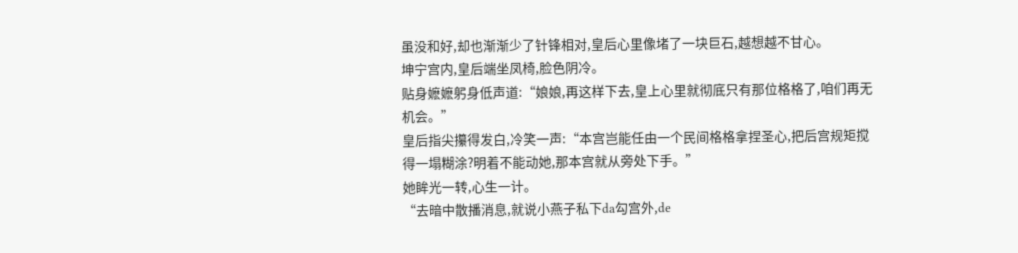虽没和好,却也渐渐少了针锋相对,皇后心里像堵了一块巨石,越想越不甘心。
坤宁宫内,皇后端坐凤椅,脸色阴冷。
贴身嬷嬷躬身低声道:“娘娘,再这样下去,皇上心里就彻底只有那位格格了,咱们再无机会。”
皇后指尖攥得发白,冷笑一声:“本宫岂能任由一个民间格格拿捏圣心,把后宫规矩搅得一塌糊涂?明着不能动她,那本宫就从旁处下手。”
她眸光一转,心生一计。
“去暗中散播消息,就说小燕子私下da勾宫外,de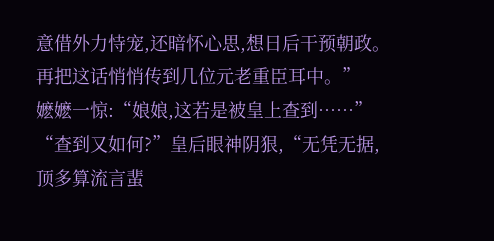意借外力恃宠,还暗怀心思,想日后干预朝政。再把这话悄悄传到几位元老重臣耳中。”
嬷嬷一惊:“娘娘,这若是被皇上查到……”
“查到又如何?”皇后眼神阴狠,“无凭无据,顶多算流言蜚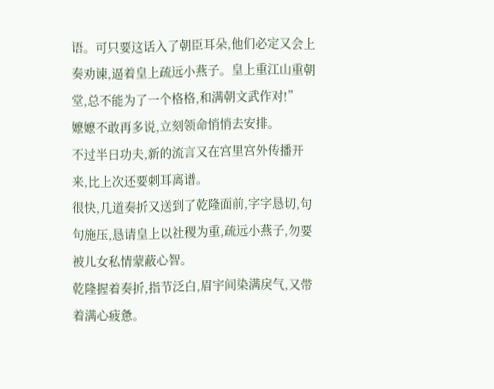语。可只要这话入了朝臣耳朵,他们必定又会上奏劝谏,逼着皇上疏远小燕子。皇上重江山重朝堂,总不能为了一个格格,和满朝文武作对!”
嬷嬷不敢再多说,立刻领命悄悄去安排。
不过半日功夫,新的流言又在宫里宫外传播开来,比上次还要刺耳离谱。
很快,几道奏折又送到了乾隆面前,字字恳切,句句施压,恳请皇上以社稷为重,疏远小燕子,勿要被儿女私情蒙蔽心智。
乾隆握着奏折,指节泛白,眉宇间染满戾气,又带着满心疲惫。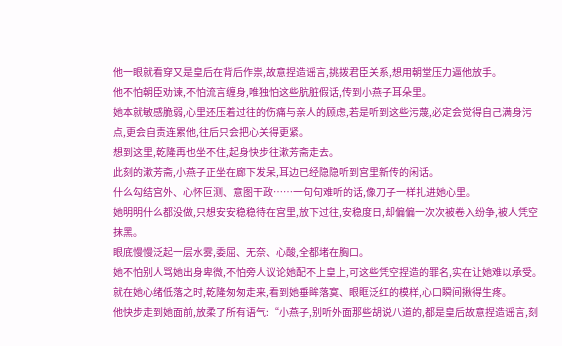他一眼就看穿又是皇后在背后作祟,故意捏造谣言,挑拨君臣关系,想用朝堂压力逼他放手。
他不怕朝臣劝谏,不怕流言缠身,唯独怕这些肮脏假话,传到小燕子耳朵里。
她本就敏感脆弱,心里还压着过往的伤痛与亲人的顾虑,若是听到这些污蔑,必定会觉得自己满身污点,更会自责连累他,往后只会把心关得更紧。
想到这里,乾隆再也坐不住,起身快步往漱芳斋走去。
此刻的漱芳斋,小燕子正坐在廊下发呆,耳边已经隐隐听到宫里新传的闲话。
什么勾结宫外、心怀叵测、意图干政……一句句难听的话,像刀子一样扎进她心里。
她明明什么都没做,只想安安稳稳待在宫里,放下过往,安稳度日,却偏偏一次次被卷入纷争,被人凭空抹黑。
眼底慢慢泛起一层水雾,委屈、无奈、心酸,全都堵在胸口。
她不怕别人骂她出身卑微,不怕旁人议论她配不上皇上,可这些凭空捏造的罪名,实在让她难以承受。
就在她心绪低落之时,乾隆匆匆走来,看到她垂眸落寞、眼眶泛红的模样,心口瞬间揪得生疼。
他快步走到她面前,放柔了所有语气:“小燕子,别听外面那些胡说八道的,都是皇后故意捏造谣言,刻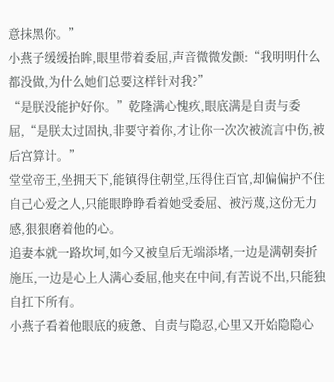意抹黑你。”
小燕子缓缓抬眸,眼里带着委屈,声音微微发颤:“我明明什么都没做,为什么她们总要这样针对我?”
“是朕没能护好你。”乾隆满心愧疚,眼底满是自责与委屈,“是朕太过固执,非要守着你,才让你一次次被流言中伤,被后宫算计。”
堂堂帝王,坐拥天下,能镇得住朝堂,压得住百官,却偏偏护不住自己心爱之人,只能眼睁睁看着她受委屈、被污蔑,这份无力感,狠狠磨着他的心。
追妻本就一路坎坷,如今又被皇后无端添堵,一边是满朝奏折施压,一边是心上人满心委屈,他夹在中间,有苦说不出,只能独自扛下所有。
小燕子看着他眼底的疲惫、自责与隐忍,心里又开始隐隐心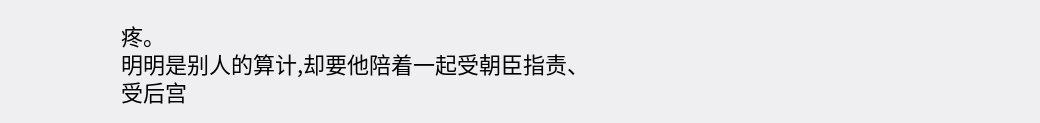疼。
明明是别人的算计,却要他陪着一起受朝臣指责、受后宫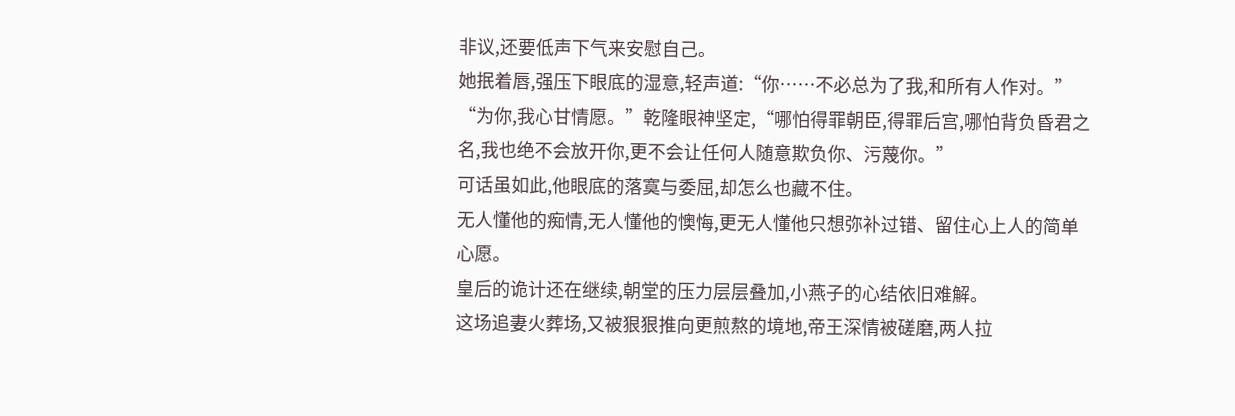非议,还要低声下气来安慰自己。
她抿着唇,强压下眼底的湿意,轻声道:“你……不必总为了我,和所有人作对。”
“为你,我心甘情愿。”乾隆眼神坚定,“哪怕得罪朝臣,得罪后宫,哪怕背负昏君之名,我也绝不会放开你,更不会让任何人随意欺负你、污蔑你。”
可话虽如此,他眼底的落寞与委屈,却怎么也藏不住。
无人懂他的痴情,无人懂他的懊悔,更无人懂他只想弥补过错、留住心上人的简单心愿。
皇后的诡计还在继续,朝堂的压力层层叠加,小燕子的心结依旧难解。
这场追妻火葬场,又被狠狠推向更煎熬的境地,帝王深情被磋磨,两人拉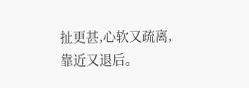扯更甚,心软又疏离,靠近又退后。